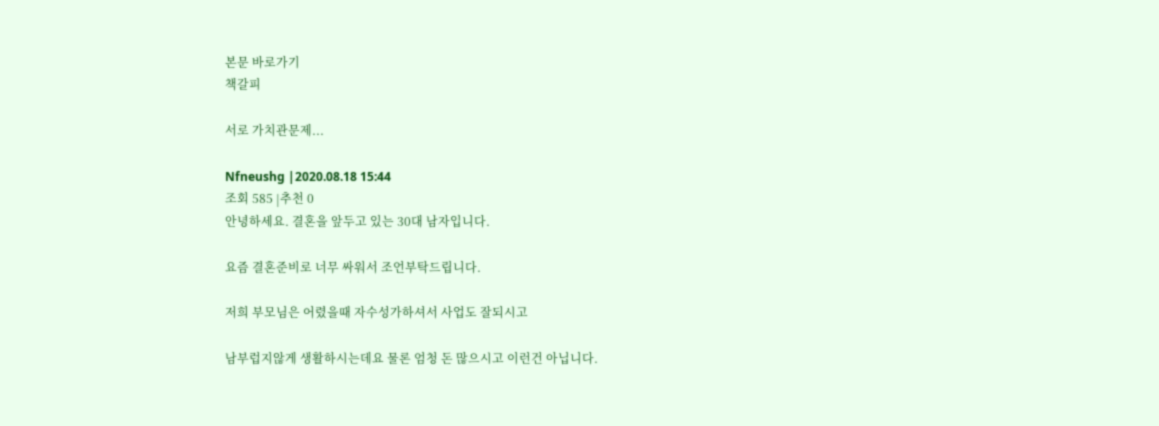본문 바로가기
책갈피

서로 가치관문제...

Nfneushg |2020.08.18 15:44
조회 585 |추천 0
안녕하세요. 결혼을 앞두고 있는 30대 남자입니다.

요즘 결혼준비로 너무 싸워서 조언부탁드립니다.

저희 부모님은 어렸을때 자수성가하셔서 사업도 잘되시고

남부럽지않게 생활하시는데요 물론 엄청 돈 많으시고 이런건 아닙니다.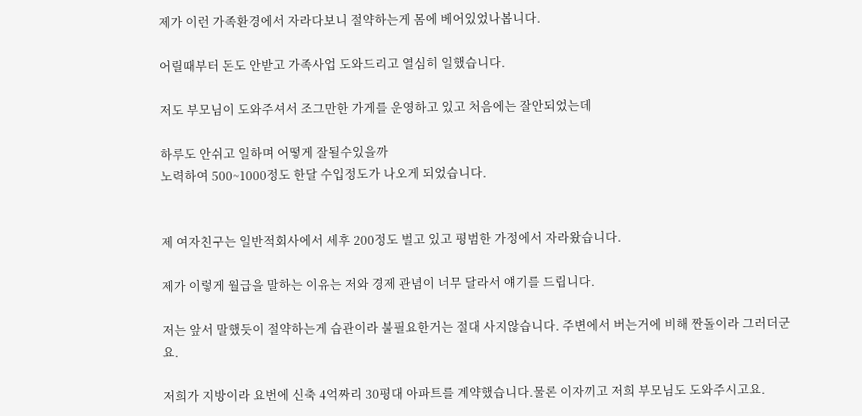제가 이런 가족환경에서 자라다보니 절약하는게 몸에 베어있었나봅니다.

어릴때부터 돈도 안받고 가족사업 도와드리고 열심히 일했습니다.

저도 부모님이 도와주셔서 조그만한 가게를 운영하고 있고 처음에는 잘안되었는데

하루도 안쉬고 일하며 어떻게 잘될수있을까
노력하여 500~1000정도 한달 수입정도가 나오게 되었습니다.


제 여자친구는 일반적회사에서 세후 200정도 벌고 있고 평범한 가정에서 자라왔습니다.

제가 이렇게 월급을 말하는 이유는 저와 경제 관념이 너무 달라서 얘기를 드립니다.

저는 앞서 말했듯이 절약하는게 습관이라 불필요한거는 절대 사지않습니다. 주변에서 버는거에 비해 짠돌이라 그러더군요.

저희가 지방이라 요번에 신축 4억짜리 30평대 아파트를 계약했습니다.물론 이자끼고 저희 부모님도 도와주시고요.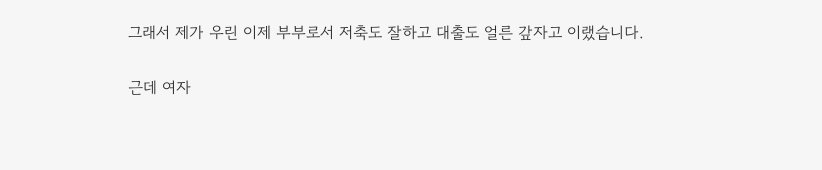그래서 제가 우린 이제 부부로서 저축도 잘하고 대출도 얼른 갚자고 이랬습니다.

근데 여자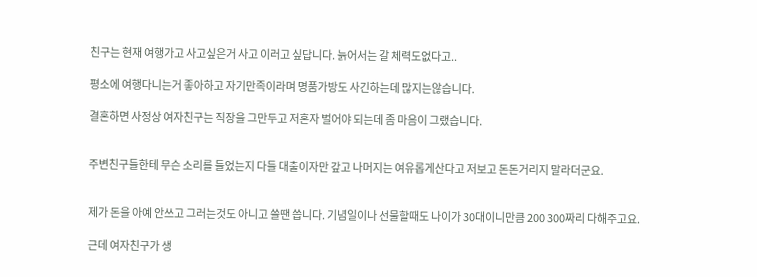친구는 현재 여행가고 사고싶은거 사고 이러고 싶답니다. 늙어서는 갈 체력도없다고..

평소에 여행다니는거 좋아하고 자기만족이라며 명품가방도 사긴하는데 많지는않습니다.

결혼하면 사정상 여자친구는 직장을 그만두고 저혼자 벌어야 되는데 좀 마음이 그랬습니다.


주변친구들한테 무슨 소리를 들었는지 다들 대출이자만 갚고 나머지는 여유롭게산다고 저보고 돈돈거리지 말라더군요.


제가 돈을 아예 안쓰고 그러는것도 아니고 쓸땐 씁니다. 기념일이나 선물할때도 나이가 30대이니만큼 200 300짜리 다해주고요.

근데 여자친구가 생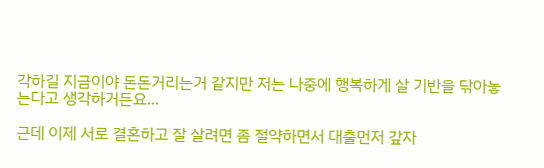각하길 지금이야 돈돈거리는거 같지만 저는 나중에 행복하게 살 기반을 닦아놓는다고 생각하거든요...

근데 이제 서로 결혼하고 잘 살려면 좀 절약하면서 대출먼저 갚자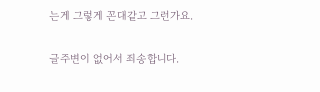는게 그렇게 꼰대같고 그런가요.

글주변이 없어서 죄송합니다.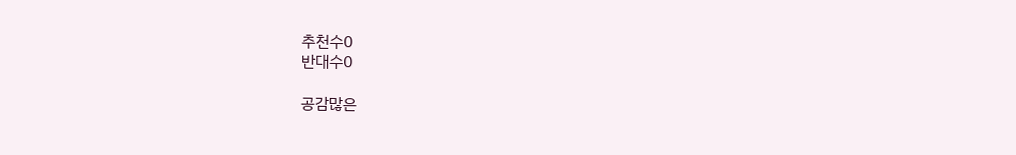추천수0
반대수0

공감많은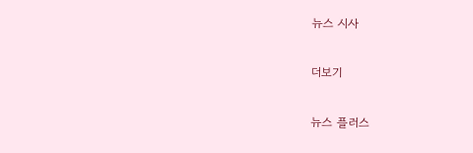뉴스 시사

더보기

뉴스 플러스